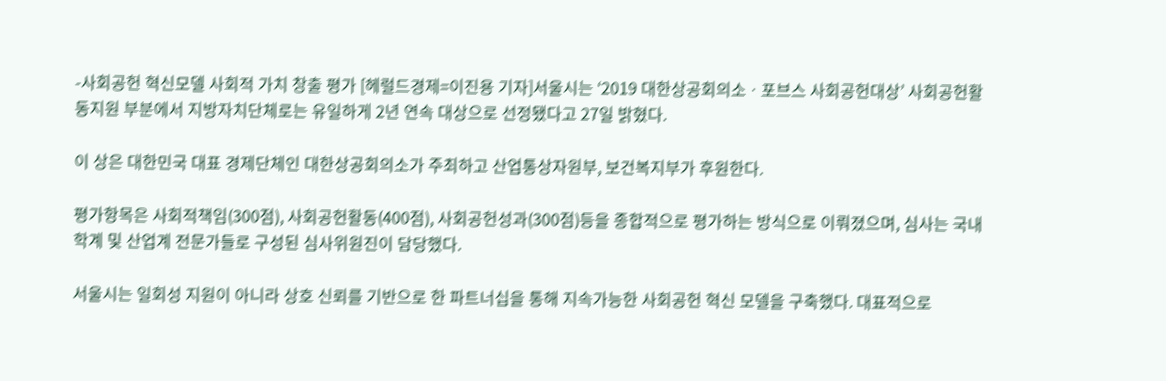-사회공헌 혁신모델 사회적 가치 창출 평가 [헤럴드경제=이진용 기자]서울시는 ‘2019 대한상공회의소ㆍ포브스 사회공헌대상’ 사회공헌활동지원 부분에서 지방자치단체로는 유일하게 2년 연속 대상으로 선정됐다고 27일 밝혔다.

이 상은 대한민국 대표 경제단체인 대한상공회의소가 주최하고 산업통상자원부, 보건복지부가 후원한다.

평가항목은 사회적책임(300점), 사회공헌활동(400점), 사회공헌성과(300점)등을 종합적으로 평가하는 방식으로 이뤄졌으며, 심사는 국내 학계 및 산업계 전문가들로 구성된 심사위원진이 담당했다.

서울시는 일회성 지원이 아니라 상호 신뢰를 기반으로 한 파트너십을 통해 지속가능한 사회공헌 혁신 모델을 구축했다. 대표적으로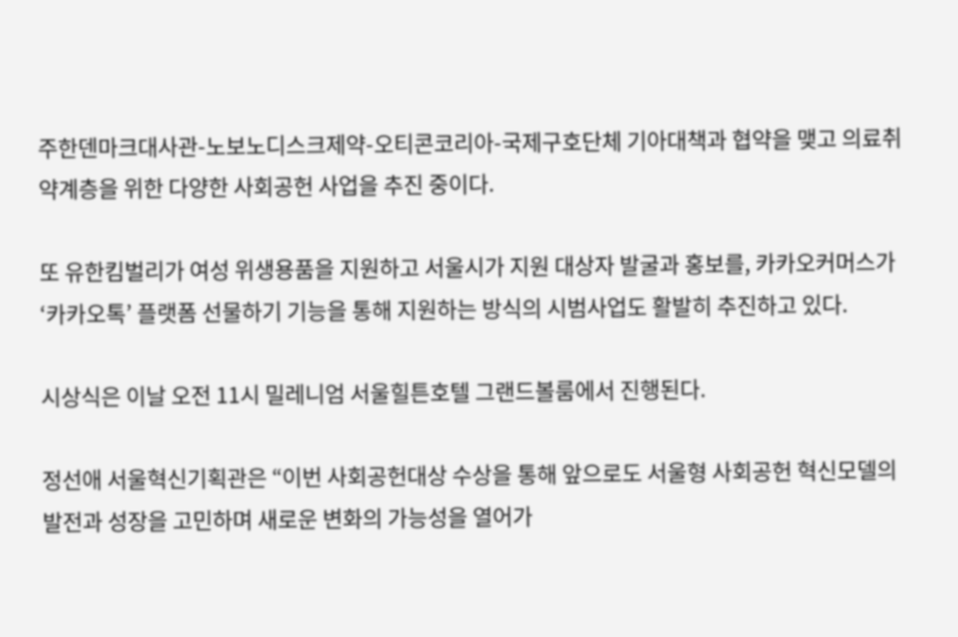주한덴마크대사관-노보노디스크제약-오티콘코리아-국제구호단체 기아대책과 협약을 맺고 의료취약계층을 위한 다양한 사회공헌 사업을 추진 중이다.

또 유한킴벌리가 여성 위생용품을 지원하고 서울시가 지원 대상자 발굴과 홍보를, 카카오커머스가 ‘카카오톡’ 플랫폼 선물하기 기능을 통해 지원하는 방식의 시범사업도 활발히 추진하고 있다.

시상식은 이날 오전 11시 밀레니엄 서울힐튼호텔 그랜드볼룸에서 진행된다.

정선애 서울혁신기획관은 “이번 사회공헌대상 수상을 통해 앞으로도 서울형 사회공헌 혁신모델의 발전과 성장을 고민하며 새로운 변화의 가능성을 열어가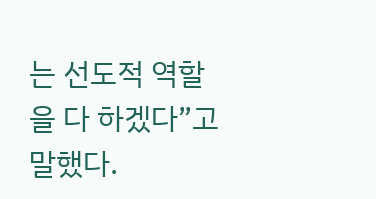는 선도적 역할을 다 하겠다”고 말했다.